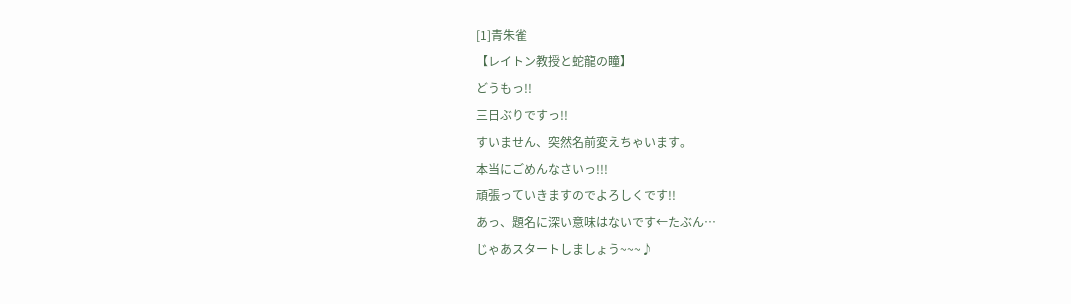[1]青朱雀
【レイトン教授と蛇龍の瞳】
どうもっ!!
三日ぶりですっ!!
すいません、突然名前変えちゃいます。
本当にごめんなさいっ!!!
頑張っていきますのでよろしくです!!
あっ、題名に深い意味はないです←たぶん…
じゃあスタートしましょう~~~♪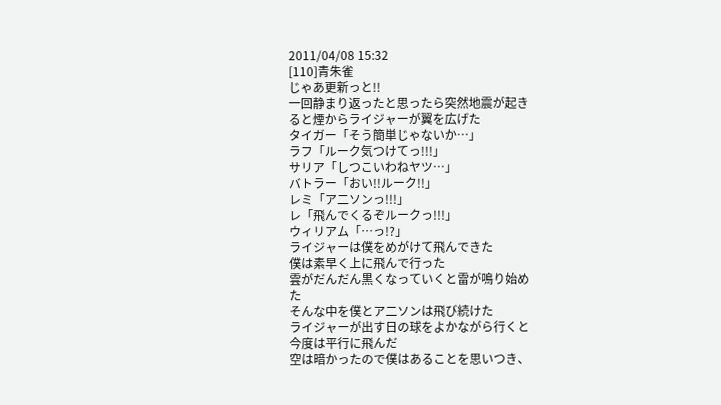2011/04/08 15:32
[110]青朱雀
じゃあ更新っと!!
一回静まり返ったと思ったら突然地震が起き
ると煙からライジャーが翼を広げた
タイガー「そう簡単じゃないか…」
ラフ「ルーク気つけてっ!!!」
サリア「しつこいわねヤツ…」
バトラー「おい!!ルーク!!」
レミ「ア二ソンっ!!!」
レ「飛んでくるぞルークっ!!!」
ウィリアム「…っ!?」
ライジャーは僕をめがけて飛んできた
僕は素早く上に飛んで行った
雲がだんだん黒くなっていくと雷が鳴り始め
た
そんな中を僕とア二ソンは飛び続けた
ライジャーが出す日の球をよかながら行くと
今度は平行に飛んだ
空は暗かったので僕はあることを思いつき、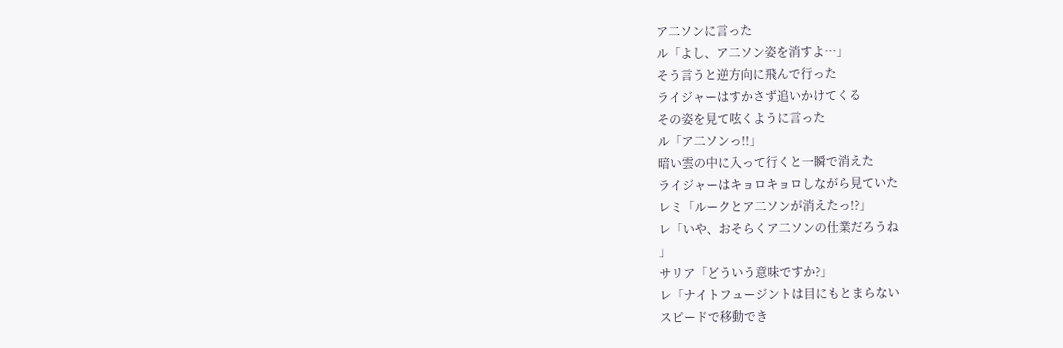ア二ソンに言った
ル「よし、ア二ソン姿を消すよ…」
そう言うと逆方向に飛んで行った
ライジャーはすかさず追いかけてくる
その姿を見て呟くように言った
ル「ア二ソンっ!!」
暗い雲の中に入って行くと一瞬で消えた
ライジャーはキョロキョロしながら見ていた
レミ「ルークとア二ソンが消えたっ!?」
レ「いや、おそらくア二ソンの仕業だろうね
」
サリア「どういう意味ですか?」
レ「ナイトフュージントは目にもとまらない
スピードで移動でき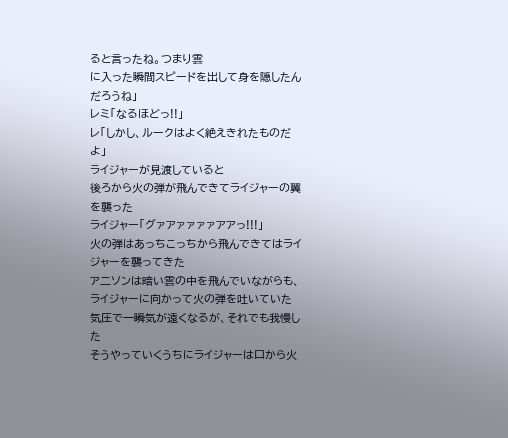ると言ったね。つまり雲
に入った瞬間スピードを出して身を隠したん
だろうね」
レミ「なるほどっ!!」
レ「しかし、ルークはよく絶えきれたものだ
よ」
ライジャーが見渡していると
後ろから火の弾が飛んできてライジャーの翼
を襲った
ライジャー「グァアァァァァアアっ!!!」
火の弾はあっちこっちから飛んできてはライ
ジャーを襲ってきた
ア二ソンは暗い雲の中を飛んでいながらも、
ライジャーに向かって火の弾を吐いていた
気圧で一瞬気が遠くなるが、それでも我慢し
た
そうやっていくうちにライジャーは口から火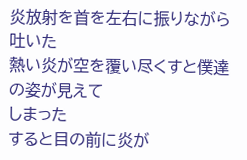炎放射を首を左右に振りながら吐いた
熱い炎が空を覆い尽くすと僕達の姿が見えて
しまった
すると目の前に炎が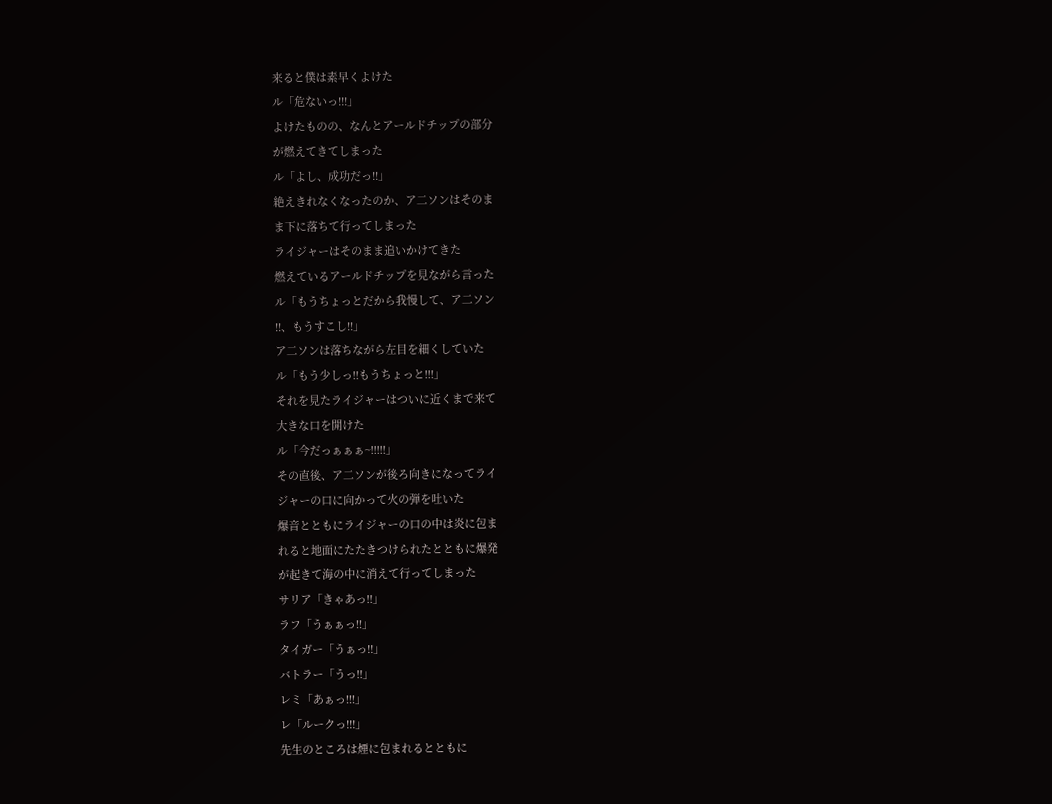来ると僕は素早くよけた
ル「危ないっ!!!」
よけたものの、なんとアールドチップの部分
が燃えてきてしまった
ル「よし、成功だっ!!」
絶えきれなくなったのか、ア二ソンはそのま
ま下に落ちて行ってしまった
ライジャーはそのまま追いかけてきた
燃えているアールドチップを見ながら言った
ル「もうちょっとだから我慢して、ア二ソン
!!、もうすこし!!」
ア二ソンは落ちながら左目を細くしていた
ル「もう少しっ!!もうちょっと!!!」
それを見たライジャーはついに近くまで来て
大きな口を開けた
ル「今だっぁぁぁ~!!!!!」
その直後、ア二ソンが後ろ向きになってライ
ジャーの口に向かって火の弾を吐いた
爆音とともにライジャーの口の中は炎に包ま
れると地面にたたきつけられたとともに爆発
が起きて海の中に消えて行ってしまった
サリア「きゃあっ!!」
ラフ「うぁぁっ!!」
タイガー「うぁっ!!」
バトラー「うっ!!」
レミ「あぁっ!!!」
レ「ルークっ!!!」
先生のところは煙に包まれるとともに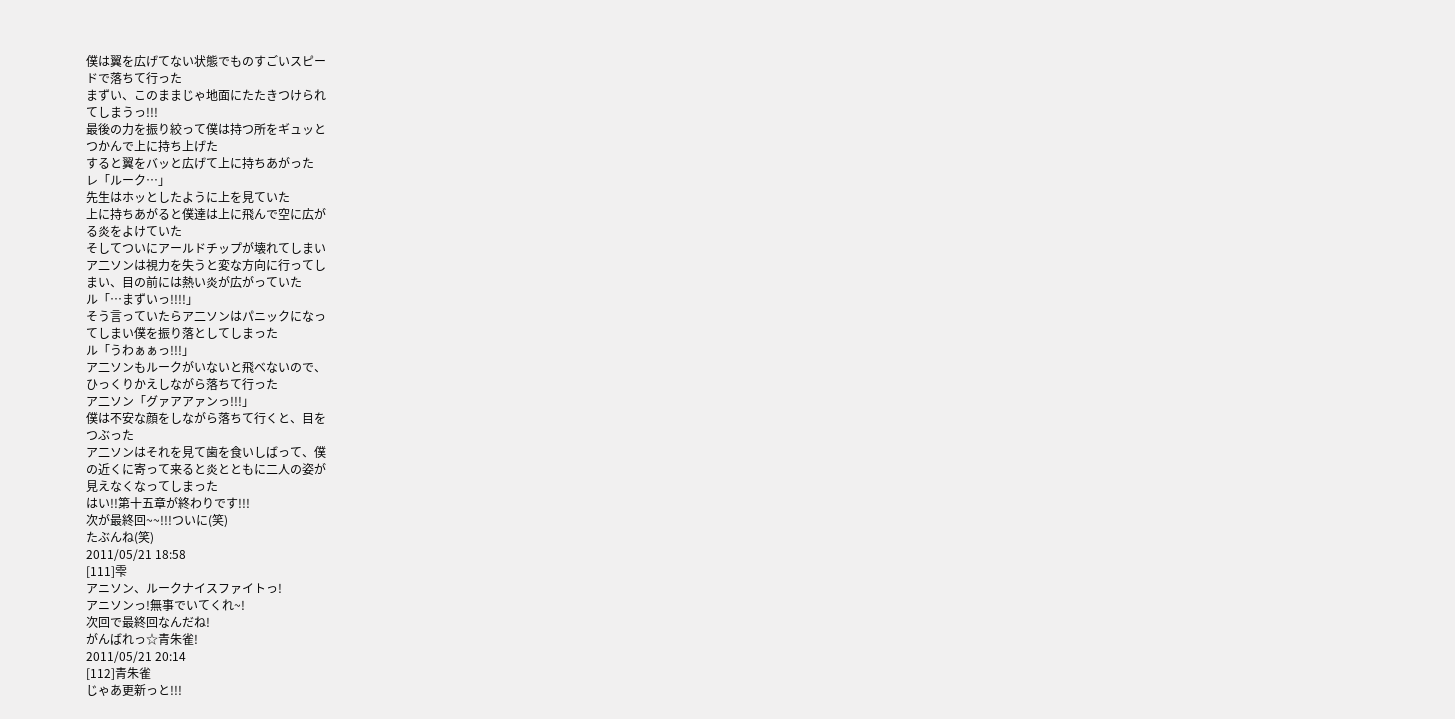僕は翼を広げてない状態でものすごいスピー
ドで落ちて行った
まずい、このままじゃ地面にたたきつけられ
てしまうっ!!!
最後の力を振り絞って僕は持つ所をギュッと
つかんで上に持ち上げた
すると翼をバッと広げて上に持ちあがった
レ「ルーク…」
先生はホッとしたように上を見ていた
上に持ちあがると僕達は上に飛んで空に広が
る炎をよけていた
そしてついにアールドチップが壊れてしまい
ア二ソンは視力を失うと変な方向に行ってし
まい、目の前には熱い炎が広がっていた
ル「…まずいっ!!!!」
そう言っていたらア二ソンはパニックになっ
てしまい僕を振り落としてしまった
ル「うわぁぁっ!!!」
ア二ソンもルークがいないと飛べないので、
ひっくりかえしながら落ちて行った
ア二ソン「グァアアァンっ!!!」
僕は不安な顔をしながら落ちて行くと、目を
つぶった
ア二ソンはそれを見て歯を食いしばって、僕
の近くに寄って来ると炎とともに二人の姿が
見えなくなってしまった
はい!!第十五章が終わりです!!!
次が最終回~~!!!ついに(笑)
たぶんね(笑)
2011/05/21 18:58
[111]雫
アニソン、ルークナイスファイトっ!
アニソンっ!無事でいてくれ~!
次回で最終回なんだね!
がんばれっ☆青朱雀!
2011/05/21 20:14
[112]青朱雀
じゃあ更新っと!!!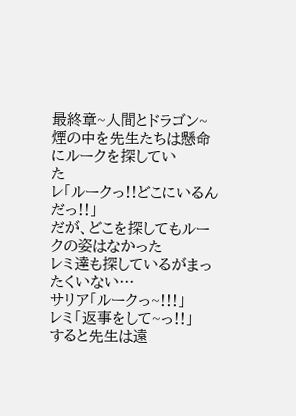最終章~人間とドラゴン~
煙の中を先生たちは懸命にルークを探してい
た
レ「ルークっ!!どこにいるんだっ!!」
だが、どこを探してもルークの姿はなかった
レミ達も探しているがまったくいない…
サリア「ルークっ~!!!」
レミ「返事をして~っ!!」
すると先生は遠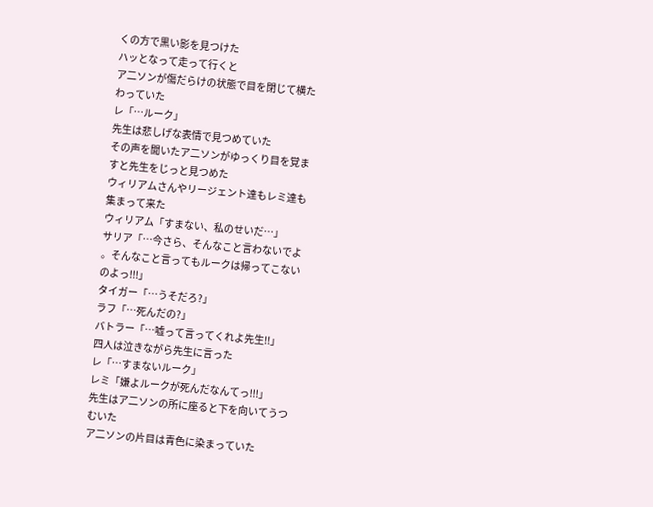くの方で黒い影を見つけた
ハッとなって走って行くと
ア二ソンが傷だらけの状態で目を閉じて横た
わっていた
レ「…ルーク」
先生は悲しげな表情で見つめていた
その声を聞いたア二ソンがゆっくり目を覚ま
すと先生をじっと見つめた
ウィリアムさんやリージェント達もレミ達も
集まって来た
ウィリアム「すまない、私のせいだ…」
サリア「…今さら、そんなこと言わないでよ
。そんなこと言ってもルークは帰ってこない
のよっ!!!」
タイガー「…うそだろ?」
ラフ「…死んだの?」
バトラー「…嘘って言ってくれよ先生!!」
四人は泣きながら先生に言った
レ「…すまないルーク」
レミ「嫌よルークが死んだなんてっ!!!」
先生はア二ソンの所に座ると下を向いてうつ
むいた
ア二ソンの片目は青色に染まっていた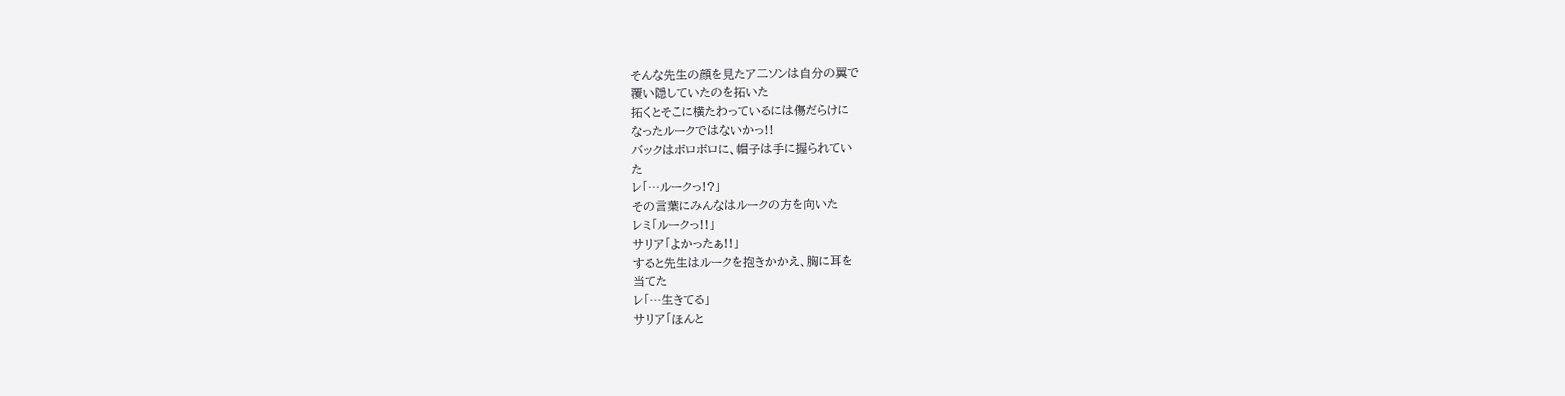そんな先生の顔を見たア二ソンは自分の翼で
覆い隠していたのを拓いた
拓くとそこに横たわっているには傷だらけに
なったルークではないかっ!!
バックはボロボロに、帽子は手に握られてい
た
レ「…ルークっ!?」
その言葉にみんなはルークの方を向いた
レミ「ルークっ!!」
サリア「よかったぁ!!」
すると先生はルークを抱きかかえ、胸に耳を
当てた
レ「…生きてる」
サリア「ほんと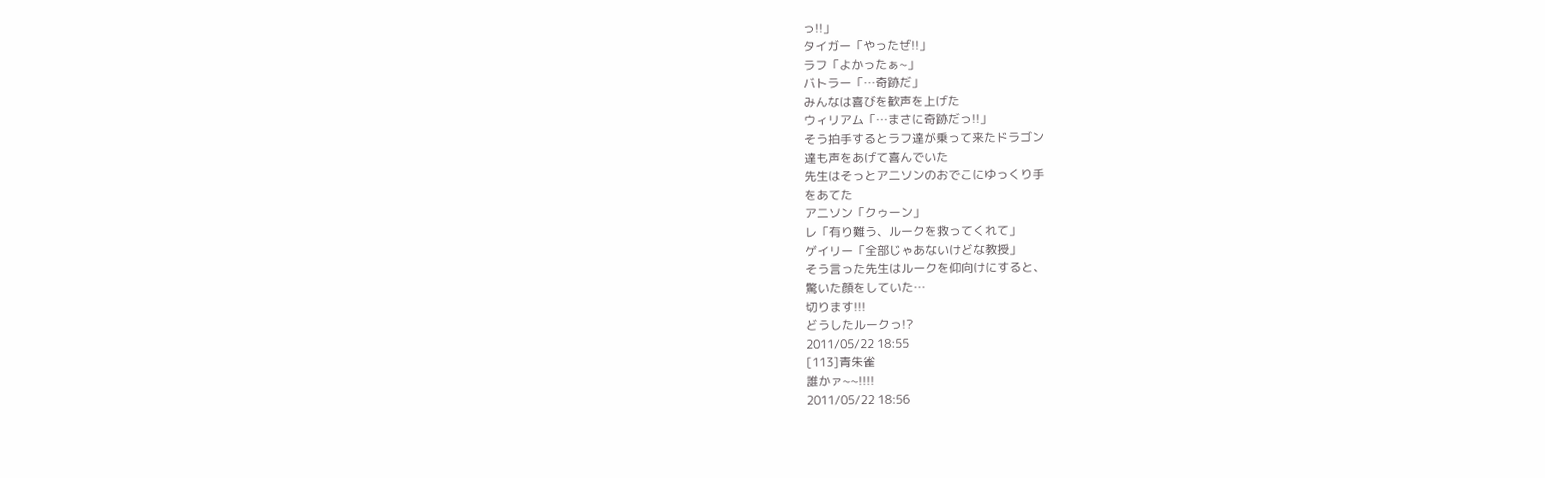っ!!」
タイガー「やったぜ!!」
ラフ「よかったぁ~」
バトラー「…奇跡だ」
みんなは喜びを歓声を上げた
ウィリアム「…まさに奇跡だっ!!」
そう拍手するとラフ達が乗って来たドラゴン
達も声をあげて喜んでいた
先生はそっとア二ソンのおでこにゆっくり手
をあてた
ア二ソン「クゥーン」
レ「有り難う、ルークを救ってくれて」
ゲイリー「全部じゃあないけどな教授」
そう言った先生はルークを仰向けにすると、
驚いた顔をしていた…
切ります!!!
どうしたルークっ!?
2011/05/22 18:55
[113]青朱雀
誰かァ~~!!!!
2011/05/22 18:56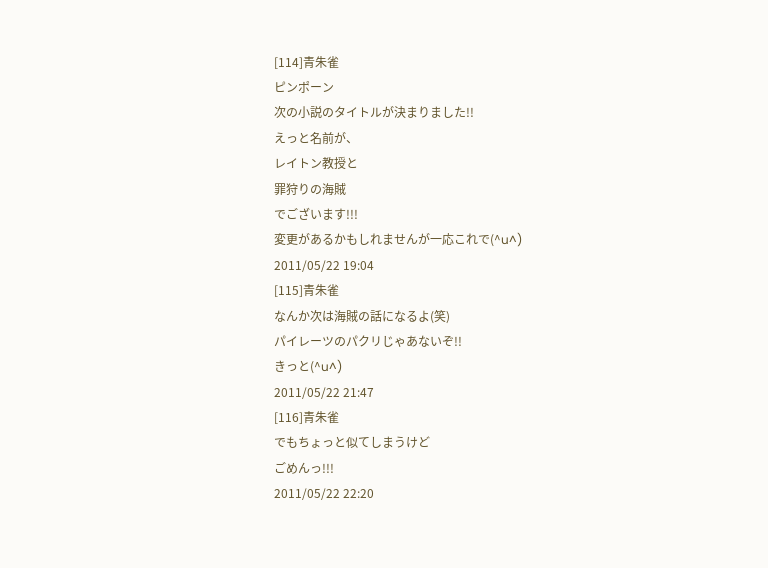[114]青朱雀
ピンポーン
次の小説のタイトルが決まりました!!
えっと名前が、
レイトン教授と
罪狩りの海賊
でございます!!!
変更があるかもしれませんが一応これで(^u^)
2011/05/22 19:04
[115]青朱雀
なんか次は海賊の話になるよ(笑)
パイレーツのパクリじゃあないぞ!!
きっと(^u^)
2011/05/22 21:47
[116]青朱雀
でもちょっと似てしまうけど
ごめんっ!!!
2011/05/22 22:20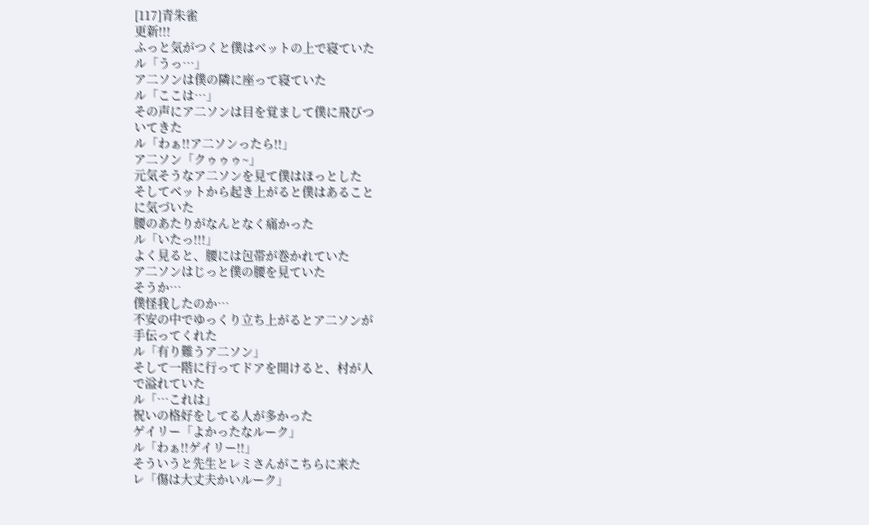[117]青朱雀
更新!!!
ふっと気がつくと僕はベットの上で寝ていた
ル「うっ…」
ア二ソンは僕の隣に座って寝ていた
ル「ここは…」
その声にア二ソンは目を覚まして僕に飛びつ
いてきた
ル「わぁ!!ア二ソンったら!!」
ア二ソン「クゥゥゥ~」
元気そうなア二ソンを見て僕はほっとした
そしてベットから起き上がると僕はあること
に気づいた
腰のあたりがなんとなく痛かった
ル「いたっ!!!」
よく見ると、腰には包帯が巻かれていた
ア二ソンはじっと僕の腰を見ていた
そうか…
僕怪我したのか…
不安の中でゆっくり立ち上がるとア二ソンが
手伝ってくれた
ル「有り難うア二ソン」
そして一階に行ってドアを開けると、村が人
で溢れていた
ル「…これは」
祝いの格好をしてる人が多かった
ゲイリー「よかったなルーク」
ル「わぁ!!ゲイリー!!」
そういうと先生とレミさんがこちらに来た
レ「傷は大丈夫かいルーク」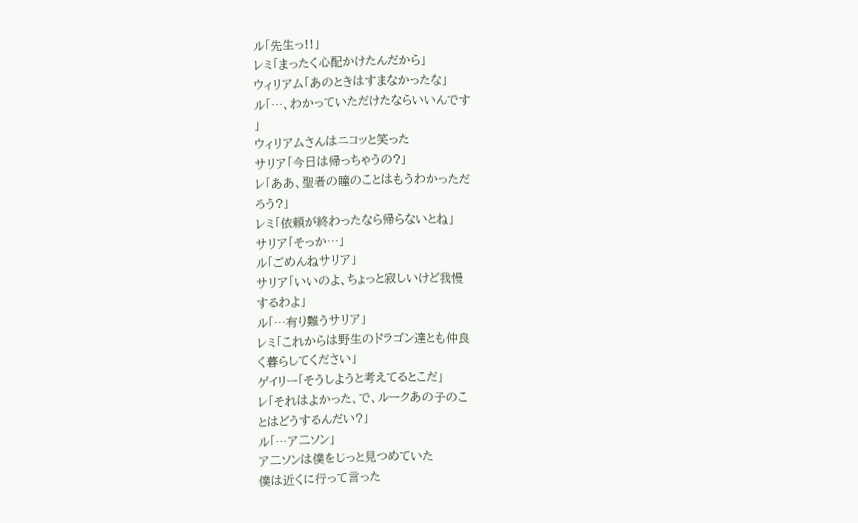ル「先生っ!!」
レミ「まったく心配かけたんだから」
ウィリアム「あのときはすまなかったな」
ル「…、わかっていただけたならいいんです
」
ウィリアムさんはニコッと笑った
サリア「今日は帰っちゃうの?」
レ「ああ、聖者の瞳のことはもうわかっただ
ろう?」
レミ「依頼が終わったなら帰らないとね」
サリア「そっか…」
ル「ごめんねサリア」
サリア「いいのよ、ちょっと寂しいけど我慢
するわよ」
ル「…有り難うサリア」
レミ「これからは野生のドラゴン達とも仲良
く暮らしてください」
ゲイリー「そうしようと考えてるとこだ」
レ「それはよかった、で、ルークあの子のこ
とはどうするんだい?」
ル「…ア二ソン」
ア二ソンは僕をじっと見つめていた
僕は近くに行って言った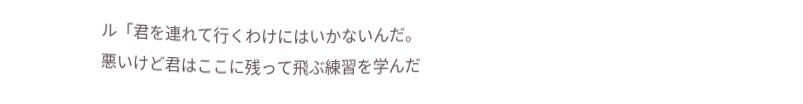ル「君を連れて行くわけにはいかないんだ。
悪いけど君はここに残って飛ぶ練習を学んだ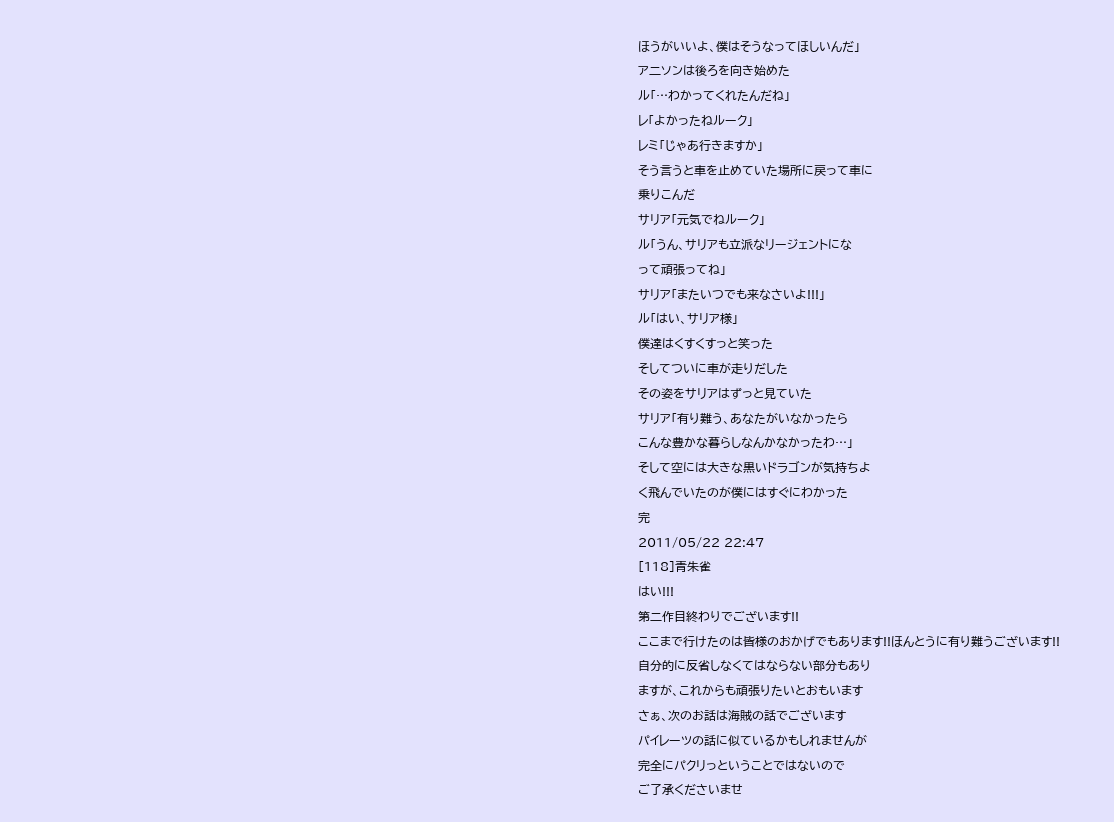ほうがいいよ、僕はそうなってほしいんだ」
ア二ソンは後ろを向き始めた
ル「…わかってくれたんだね」
レ「よかったねルーク」
レミ「じゃあ行きますか」
そう言うと車を止めていた場所に戻って車に
乗りこんだ
サリア「元気でねルーク」
ル「うん、サリアも立派なリージェントにな
って頑張ってね」
サリア「またいつでも来なさいよ!!!」
ル「はい、サリア様」
僕達はくすくすっと笑った
そしてついに車が走りだした
その姿をサリアはずっと見ていた
サリア「有り難う、あなたがいなかったら
こんな豊かな暮らしなんかなかったわ…」
そして空には大きな黒いドラゴンが気持ちよ
く飛んでいたのが僕にはすぐにわかった
完
2011/05/22 22:47
[118]青朱雀
はい!!!
第二作目終わりでございます!!
ここまで行けたのは皆様のおかげでもあります!!ほんとうに有り難うございます!!
自分的に反省しなくてはならない部分もあり
ますが、これからも頑張りたいとおもいます
さぁ、次のお話は海賊の話でございます
パイレーツの話に似ているかもしれませんが
完全にパクリっということではないので
ご了承くださいませ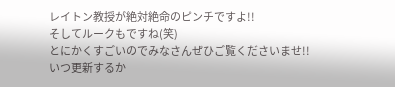レイトン教授が絶対絶命のピンチですよ!!
そしてルークもですね(笑)
とにかくすごいのでみなさんぜひご覧くださいませ!!
いつ更新するか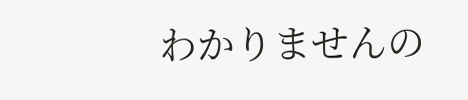わかりませんの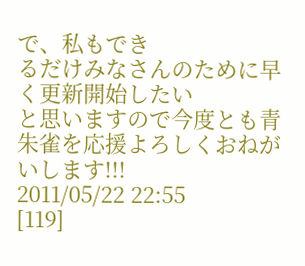で、私もでき
るだけみなさんのために早く更新開始したい
と思いますので今度とも青朱雀を応援よろしくおねがいします!!!
2011/05/22 22:55
[119]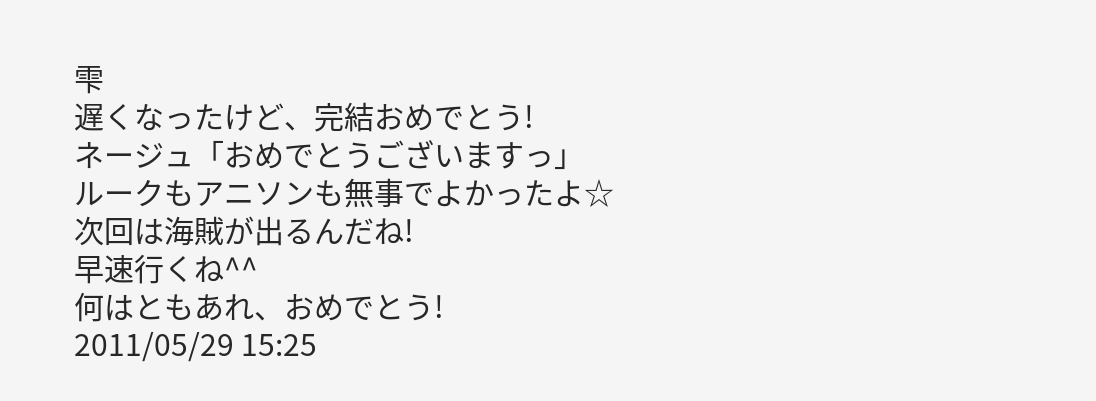雫
遅くなったけど、完結おめでとう!
ネージュ「おめでとうございますっ」
ルークもアニソンも無事でよかったよ☆
次回は海賊が出るんだね!
早速行くね^^
何はともあれ、おめでとう!
2011/05/29 15:25